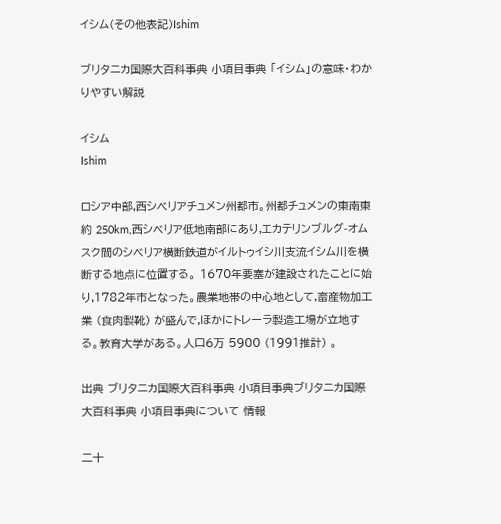イシム(その他表記)Ishim

ブリタニカ国際大百科事典 小項目事典 「イシム」の意味・わかりやすい解説

イシム
Ishim

ロシア中部,西シベリアチュメン州都市。州都チュメンの東南東約 250km,西シベリア低地南部にあり,エカテリンブルグ-オムスク間のシベリア横断鉄道がイルトゥイシ川支流イシム川を横断する地点に位置する。 1670年要塞が建設されたことに始り,1782年市となった。農業地帯の中心地として,畜産物加工業 (食肉製靴) が盛んで,ほかにトレーラ製造工場が立地する。教育大学がある。人口6万 5900 (1991推計) 。

出典 ブリタニカ国際大百科事典 小項目事典ブリタニカ国際大百科事典 小項目事典について 情報

二十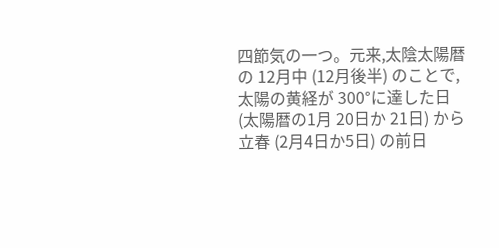四節気の一つ。元来,太陰太陽暦の 12月中 (12月後半) のことで,太陽の黄経が 300°に達した日 (太陽暦の1月 20日か 21日) から立春 (2月4日か5日) の前日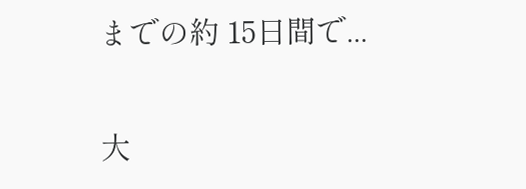までの約 15日間で...

大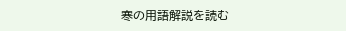寒の用語解説を読む